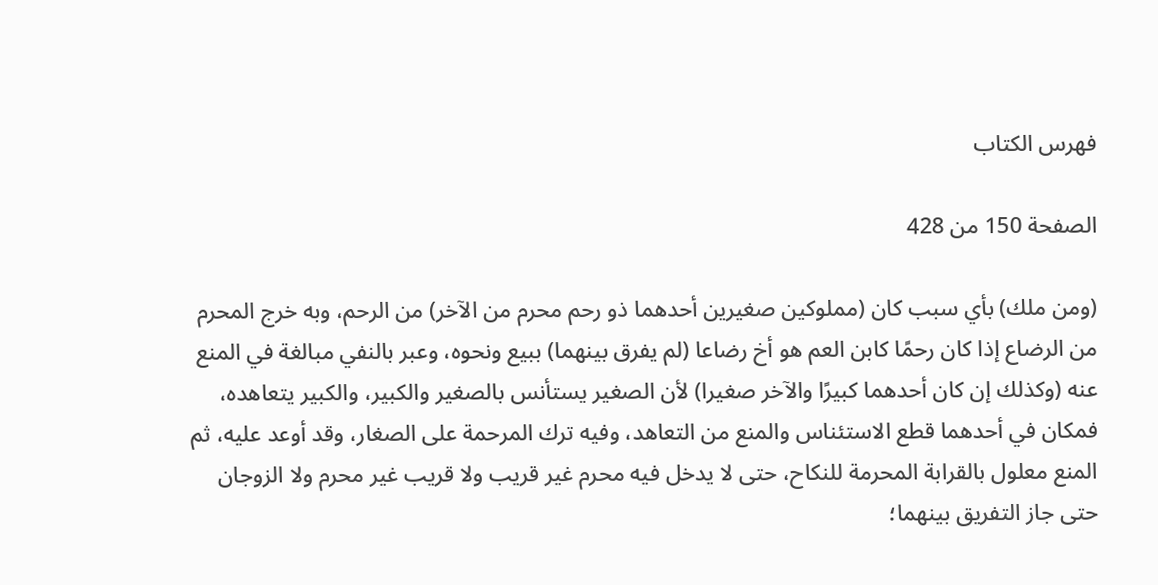فهرس الكتاب

الصفحة 150 من 428

(ومن ملك) بأي سبب كان (مملوكين صغيرين أحدهما ذو رحم محرم من الآخر) من الرحم، وبه خرج المحرم من الرضاع إذا كان رحمًا كابن العم هو أخ رضاعا (لم يفرق بينهما) ببيع ونحوه، وعبر بالنفي مبالغة في المنع عنه (وكذلك إن كان أحدهما كبيرًا والآخر صغيرا) لأن الصغير يستأنس بالصغير والكبير، والكبير يتعاهده، فمكان في أحدهما قطع الاستئناس والمنع من التعاهد، وفيه ترك المرحمة على الصغار، وقد أوعد عليه، ثم المنع معلول بالقرابة المحرمة للنكاح، حتى لا يدخل فيه محرم غير قريب ولا قريب غير محرم ولا الزوجان حتى جاز التفريق بينهما؛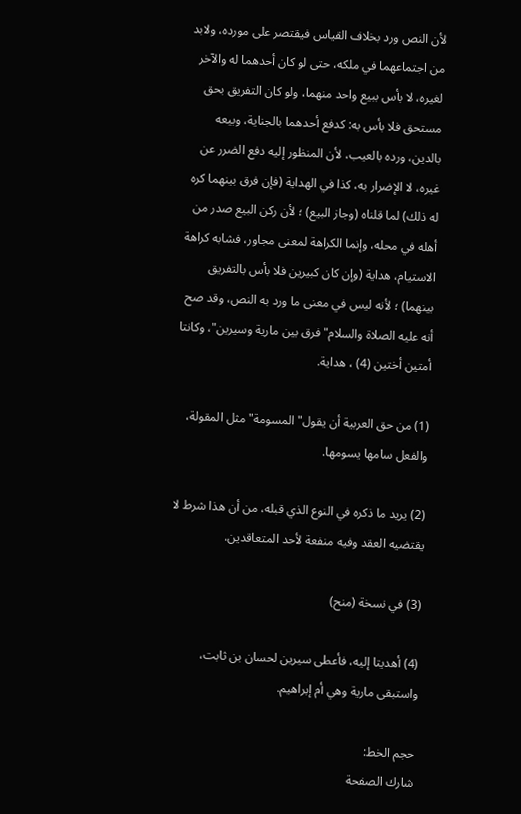لأن النص ورد بخلاف القياس فيقتصر على مورده، ولابد من اجتماعهما في ملكه، حتى لو كان أحدهما له والآخر لغيره، لا بأس ببيع واحد منهما، ولو كان التفريق بحق مستحق فلا بأس به: كدفع أحدهما بالجناية، وبيعه بالدين، ورده بالعيب، لأن المنظور إليه دفع الضرر عن غيره، لا الإضرار به، كذا في الهداية (فإن فرق بينهما كره له ذلك) لما قلناه (وجاز البيع) ؛ لأن ركن البيع صدر من أهله في محله، وإنما الكراهة لمعنى مجاور، فشابه كراهة الاستيام، هداية (وإن كان كبيرين فلا بأس بالتفريق بينهما) ؛ لأنه ليس في معنى ما ورد به النص، وقد صح أنه عليه الصلاة والسلام"فرق بين مارية وسيرين"، وكانتا أمتين أختين (4) ، هداية.

(1) من حق العربية أن يقول"المسومة"مثل المقولة، والفعل سامها يسومها.

(2) يريد ما ذكره في النوع الذي قبله، من أن هذا شرط لا يقتضيه العقد وفيه منفعة لأحد المتعاقدين.

(3) في نسخة (منح)

(4) أهديتا إليه، فأعطى سيرين لحسان بن ثابت، واستبقى مارية وهي أم إبراهيم.

حجم الخط:
شارك الصفحة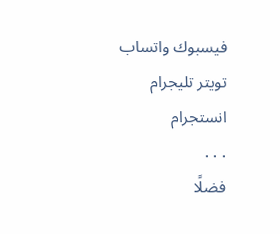فيسبوك واتساب تويتر تليجرام انستجرام
. . .
فضلًا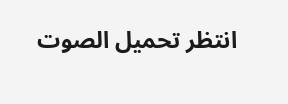انتظر تحميل الصوت